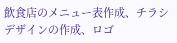飲食店のメニュー表作成、チラシデザインの作成、ロゴ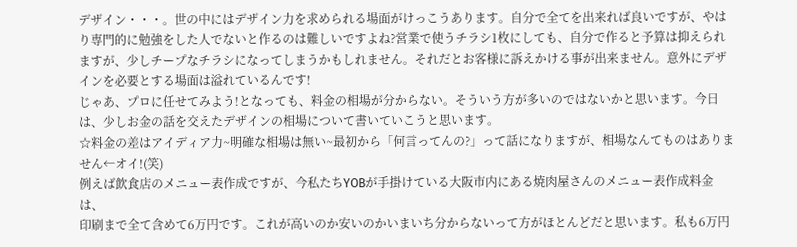デザイン・・・。世の中にはデザイン力を求められる場面がけっこうあります。自分で全てを出来れば良いですが、やはり専門的に勉強をした人でないと作るのは難しいですよね?営業で使うチラシ1枚にしても、自分で作ると予算は抑えられますが、少しチープなチラシになってしまうかもしれません。それだとお客様に訴えかける事が出来ません。意外にデザインを必要とする場面は溢れているんです!
じゃあ、プロに任せてみよう!となっても、料金の相場が分からない。そういう方が多いのではないかと思います。今日は、少しお金の話を交えたデザインの相場について書いていこうと思います。
☆料金の差はアイディア力~明確な相場は無い~最初から「何言ってんの?」って話になりますが、相場なんてものはありません←オイ!(笑)
例えば飲食店のメニュー表作成ですが、今私たちYOBが手掛けている大阪市内にある焼肉屋さんのメニュー表作成料金は、
印刷まで全て含めて6万円です。これが高いのか安いのかいまいち分からないって方がほとんどだと思います。私も6万円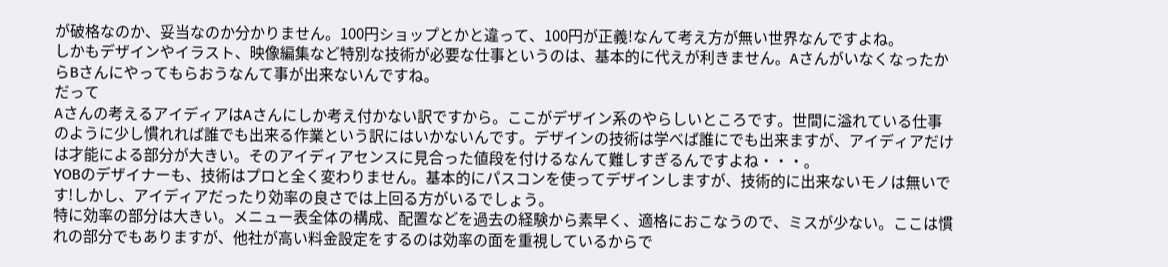が破格なのか、妥当なのか分かりません。100円ショップとかと違って、100円が正義!なんて考え方が無い世界なんですよね。
しかもデザインやイラスト、映像編集など特別な技術が必要な仕事というのは、基本的に代えが利きません。AさんがいなくなったからBさんにやってもらおうなんて事が出来ないんですね。
だって
Aさんの考えるアイディアはAさんにしか考え付かない訳ですから。ここがデザイン系のやらしいところです。世間に溢れている仕事のように少し慣れれば誰でも出来る作業という訳にはいかないんです。デザインの技術は学べば誰にでも出来ますが、アイディアだけは才能による部分が大きい。そのアイディアセンスに見合った値段を付けるなんて難しすぎるんですよね・・・。
YOBのデザイナーも、技術はプロと全く変わりません。基本的にパスコンを使ってデザインしますが、技術的に出来ないモノは無いです!しかし、アイディアだったり効率の良さでは上回る方がいるでしょう。
特に効率の部分は大きい。メニュー表全体の構成、配置などを過去の経験から素早く、適格におこなうので、ミスが少ない。ここは慣れの部分でもありますが、他社が高い料金設定をするのは効率の面を重視しているからで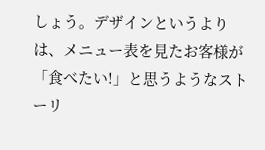しょう。デザインというよりは、メニュー表を見たお客様が「食べたい!」と思うようなストーリ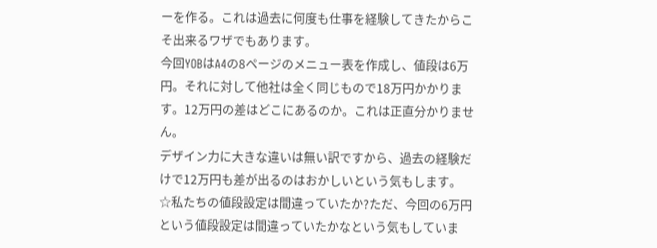ーを作る。これは過去に何度も仕事を経験してきたからこそ出来るワザでもあります。
今回YOBはA4の8ページのメニュー表を作成し、値段は6万円。それに対して他社は全く同じもので18万円かかります。12万円の差はどこにあるのか。これは正直分かりません。
デザイン力に大きな違いは無い訳ですから、過去の経験だけで12万円も差が出るのはおかしいという気もします。
☆私たちの値段設定は間違っていたか?ただ、今回の6万円という値段設定は間違っていたかなという気もしていま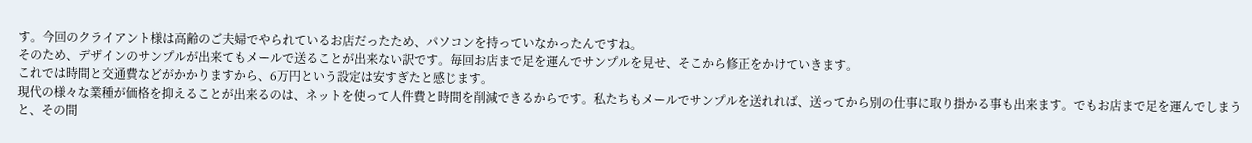す。今回のクライアント様は高齢のご夫婦でやられているお店だったため、パソコンを持っていなかったんですね。
そのため、デザインのサンプルが出来てもメールで送ることが出来ない訳です。毎回お店まで足を運んでサンプルを見せ、そこから修正をかけていきます。
これでは時間と交通費などがかかりますから、6万円という設定は安すぎたと感じます。
現代の様々な業種が価格を抑えることが出来るのは、ネットを使って人件費と時間を削減できるからです。私たちもメールでサンプルを送れれば、送ってから別の仕事に取り掛かる事も出来ます。でもお店まで足を運んでしまうと、その間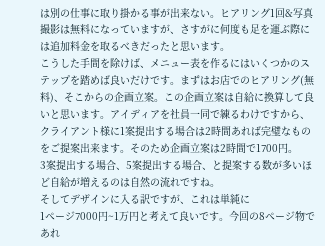は別の仕事に取り掛かる事が出来ない。ヒアリング1回&写真撮影は無料になっていますが、さすがに何度も足を運ぶ際には追加料金を取るべきだったと思います。
こうした手間を除けば、メニュー表を作るにはいくつかのステップを踏めば良いだけです。まずはお店でのヒアリング(無料)、そこからの企画立案。この企画立案は自給に換算して良いと思います。アイディアを社員一同で練るわけですから、クライアント様に1案提出する場合は2時間あれば完璧なものをご提案出来ます。そのため企画立案は2時間で1700円。
3案提出する場合、5案提出する場合、と提案する数が多いほど自給が増えるのは自然の流れですね。
そしてデザインに入る訳ですが、これは単純に
1ページ7000円~1万円と考えて良いです。今回の8ページ物であれ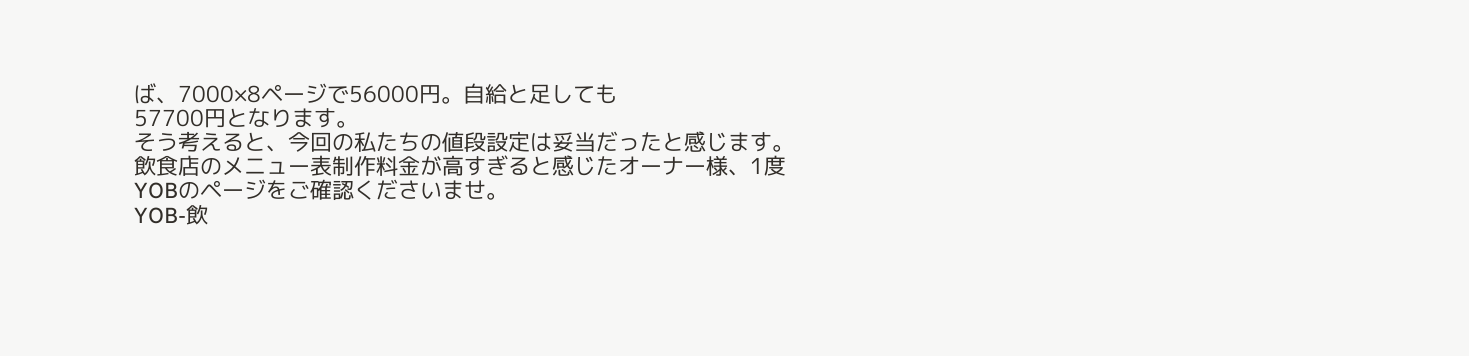ば、7000×8ページで56000円。自給と足しても
57700円となります。
そう考えると、今回の私たちの値段設定は妥当だったと感じます。
飲食店のメニュー表制作料金が高すぎると感じたオーナー様、1度YOBのページをご確認くださいませ。
YOB-飲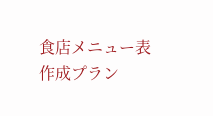食店メニュー表作成プラン